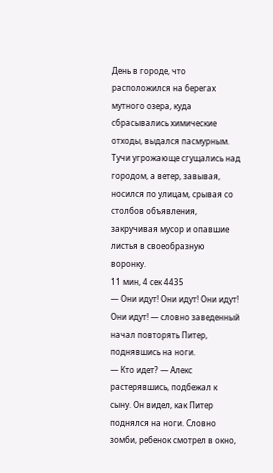День в городе, что расположился на берегах мутного озера, куда сбрасывались химические отходы, выдался пасмурным. Тучи угрожающе сгущались над городом, а ветер, завывая, носился по улицам, срывая со столбов объявления, закручивая мусор и опавшие листья в своеобразную воронку.
11 мин, 4 сек 4435
— Они идут! Они идут! Они идут! Они идут! — словно заведенный начал повторять Питер, поднявшись на ноги.
— Кто идет? — Алекс растерявшись, подбежал к сыну. Он видел, как Питер поднялся на ноги. Словно зомби, ребенок смотрел в окно,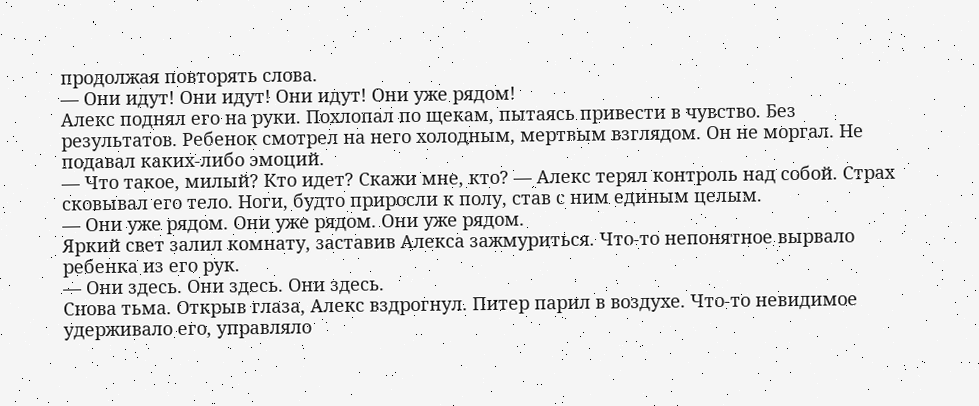продолжая повторять слова.
— Они идут! Они идут! Они идут! Они уже рядом!
Алекс поднял его на руки. Похлопал по щекам, пытаясь привести в чувство. Без результатов. Ребенок смотрел на него холодным, мертвым взглядом. Он не моргал. Не подавал каких-либо эмоций.
— Что такое, милый? Кто идет? Скажи мне, кто? — Алекс терял контроль над собой. Страх сковывал его тело. Ноги, будто приросли к полу, став с ним единым целым.
— Они уже рядом. Они уже рядом. Они уже рядом.
Яркий свет залил комнату, заставив Алекса зажмуриться. Что-то непонятное вырвало ребенка из его рук.
— Они здесь. Они здесь. Они здесь.
Снова тьма. Открыв глаза, Алекс вздрогнул. Питер парил в воздухе. Что-то невидимое удерживало его, управляло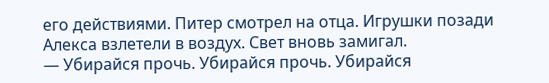его действиями. Питер смотрел на отца. Игрушки позади Алекса взлетели в воздух. Свет вновь замигал.
— Убирайся прочь. Убирайся прочь. Убирайся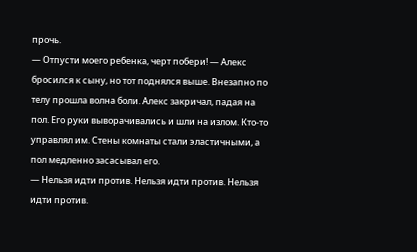прочь.
— Отпусти моего ребенка, черт побери! — Алекс бросился к сыну, но тот поднялся выше. Внезапно по телу прошла волна боли. Алекс закричал, падая на пол. Его руки выворачивались и шли на излом. Кто-то управлял им. Стены комнаты стали эластичными, а пол медленно засасывал его.
— Нельзя идти против. Нельзя идти против. Нельзя идти против.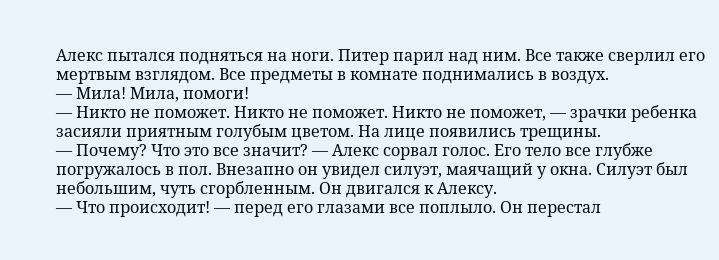Алекс пытался подняться на ноги. Питер парил над ним. Все также сверлил его мертвым взглядом. Все предметы в комнате поднимались в воздух.
— Мила! Мила, помоги!
— Никто не поможет. Никто не поможет. Никто не поможет, — зрачки ребенка засияли приятным голубым цветом. На лице появились трещины.
— Почему? Что это все значит? — Алекс сорвал голос. Его тело все глубже погружалось в пол. Внезапно он увидел силуэт, маячащий у окна. Силуэт был небольшим, чуть сгорбленным. Он двигался к Алексу.
— Что происходит! — перед его глазами все поплыло. Он перестал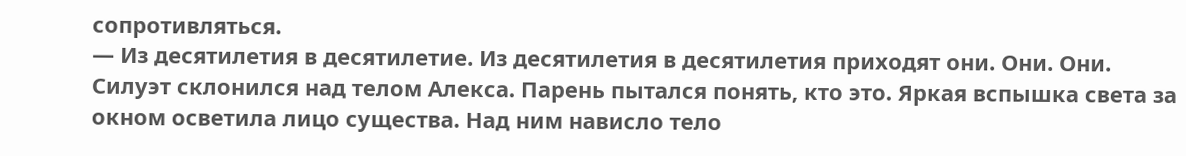сопротивляться.
— Из десятилетия в десятилетие. Из десятилетия в десятилетия приходят они. Они. Они.
Силуэт склонился над телом Алекса. Парень пытался понять, кто это. Яркая вспышка света за окном осветила лицо существа. Над ним нависло тело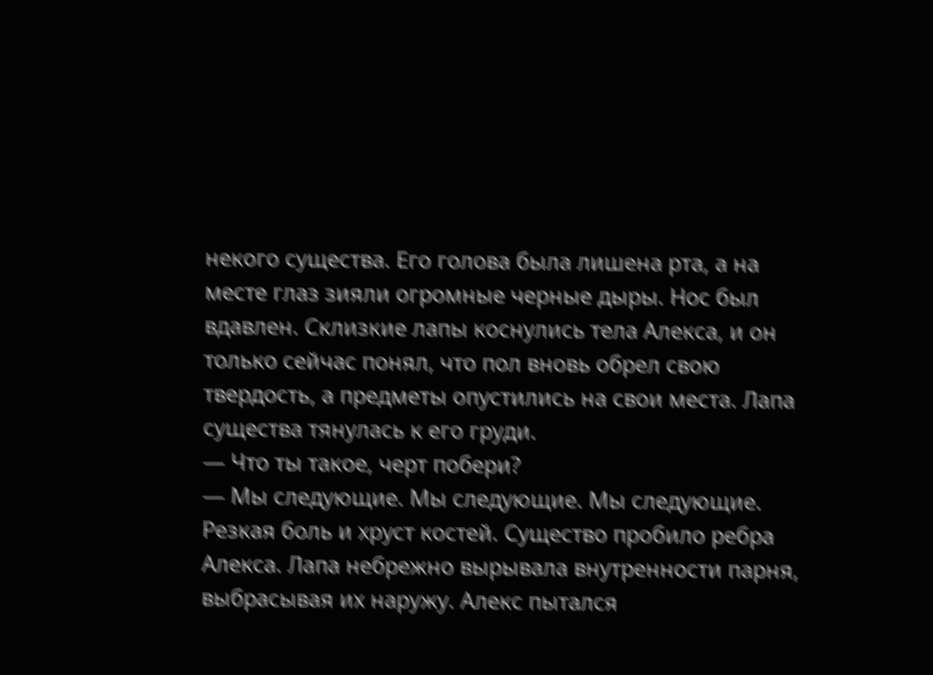некого существа. Его голова была лишена рта, а на месте глаз зияли огромные черные дыры. Нос был вдавлен. Склизкие лапы коснулись тела Алекса, и он только сейчас понял, что пол вновь обрел свою твердость, а предметы опустились на свои места. Лапа существа тянулась к его груди.
— Что ты такое, черт побери?
— Мы следующие. Мы следующие. Мы следующие.
Резкая боль и хруст костей. Существо пробило ребра Алекса. Лапа небрежно вырывала внутренности парня, выбрасывая их наружу. Алекс пытался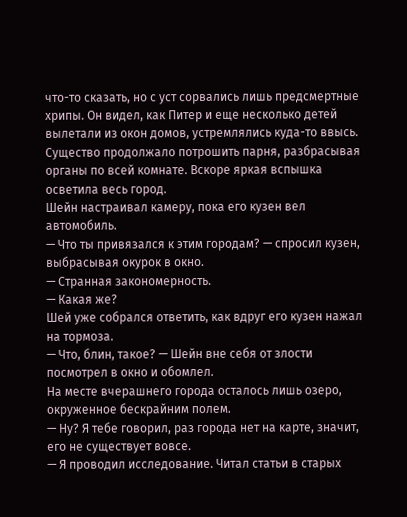что-то сказать, но с уст сорвались лишь предсмертные хрипы. Он видел, как Питер и еще несколько детей вылетали из окон домов, устремлялись куда-то ввысь. Существо продолжало потрошить парня, разбрасывая органы по всей комнате. Вскоре яркая вспышка осветила весь город.
Шейн настраивал камеру, пока его кузен вел автомобиль.
— Что ты привязался к этим городам? — спросил кузен, выбрасывая окурок в окно.
— Странная закономерность.
— Какая же?
Шей уже собрался ответить, как вдруг его кузен нажал на тормоза.
— Что, блин, такое? — Шейн вне себя от злости посмотрел в окно и обомлел.
На месте вчерашнего города осталось лишь озеро, окруженное бескрайним полем.
— Ну? Я тебе говорил, раз города нет на карте, значит, его не существует вовсе.
— Я проводил исследование. Читал статьи в старых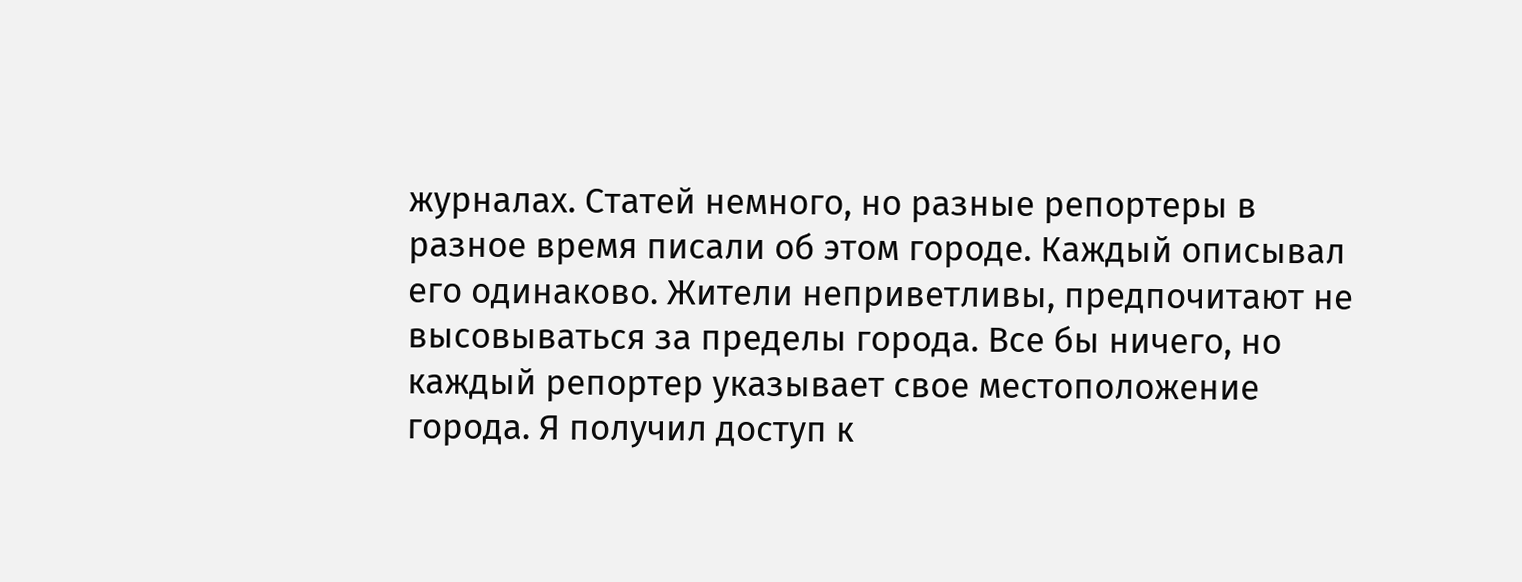журналах. Статей немного, но разные репортеры в разное время писали об этом городе. Каждый описывал его одинаково. Жители неприветливы, предпочитают не высовываться за пределы города. Все бы ничего, но каждый репортер указывает свое местоположение города. Я получил доступ к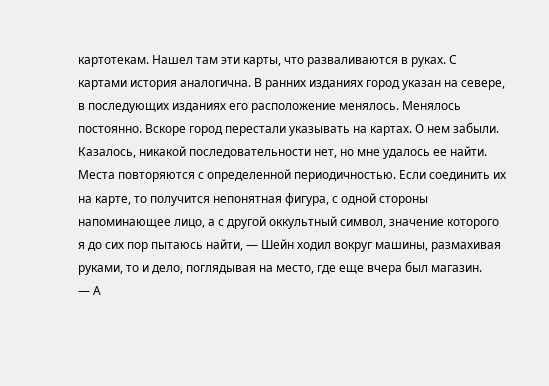картотекам. Нашел там эти карты, что разваливаются в руках. С картами история аналогична. В ранних изданиях город указан на севере, в последующих изданиях его расположение менялось. Менялось постоянно. Вскоре город перестали указывать на картах. О нем забыли. Казалось, никакой последовательности нет, но мне удалось ее найти. Места повторяются с определенной периодичностью. Если соединить их на карте, то получится непонятная фигура, с одной стороны напоминающее лицо, а с другой оккультный символ, значение которого я до сих пор пытаюсь найти, — Шейн ходил вокруг машины, размахивая руками, то и дело, поглядывая на место, где еще вчера был магазин.
— А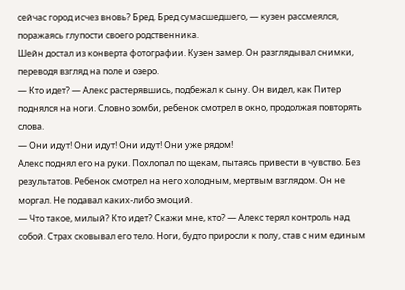сейчас город исчез вновь? Бред. Бред сумасшедшего, — кузен рассмеялся, поражаясь глупости своего родственника.
Шейн достал из конверта фотографии. Кузен замер. Он разглядывал снимки, переводя взгляд на поле и озеро.
— Кто идет? — Алекс растерявшись, подбежал к сыну. Он видел, как Питер поднялся на ноги. Словно зомби, ребенок смотрел в окно, продолжая повторять слова.
— Они идут! Они идут! Они идут! Они уже рядом!
Алекс поднял его на руки. Похлопал по щекам, пытаясь привести в чувство. Без результатов. Ребенок смотрел на него холодным, мертвым взглядом. Он не моргал. Не подавал каких-либо эмоций.
— Что такое, милый? Кто идет? Скажи мне, кто? — Алекс терял контроль над собой. Страх сковывал его тело. Ноги, будто приросли к полу, став с ним единым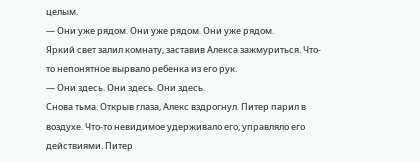целым.
— Они уже рядом. Они уже рядом. Они уже рядом.
Яркий свет залил комнату, заставив Алекса зажмуриться. Что-то непонятное вырвало ребенка из его рук.
— Они здесь. Они здесь. Они здесь.
Снова тьма. Открыв глаза, Алекс вздрогнул. Питер парил в воздухе. Что-то невидимое удерживало его, управляло его действиями. Питер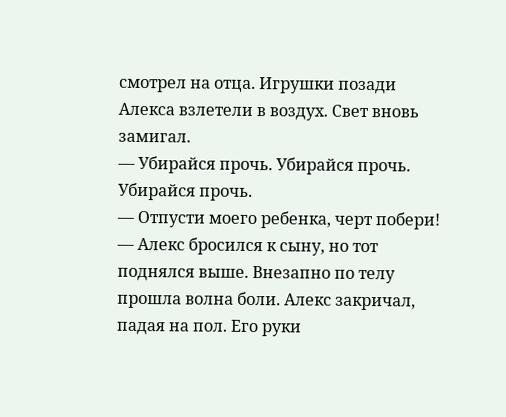смотрел на отца. Игрушки позади Алекса взлетели в воздух. Свет вновь замигал.
— Убирайся прочь. Убирайся прочь. Убирайся прочь.
— Отпусти моего ребенка, черт побери! — Алекс бросился к сыну, но тот поднялся выше. Внезапно по телу прошла волна боли. Алекс закричал, падая на пол. Его руки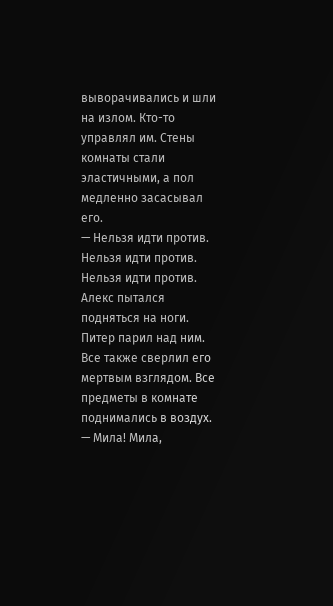выворачивались и шли на излом. Кто-то управлял им. Стены комнаты стали эластичными, а пол медленно засасывал его.
— Нельзя идти против. Нельзя идти против. Нельзя идти против.
Алекс пытался подняться на ноги. Питер парил над ним. Все также сверлил его мертвым взглядом. Все предметы в комнате поднимались в воздух.
— Мила! Мила,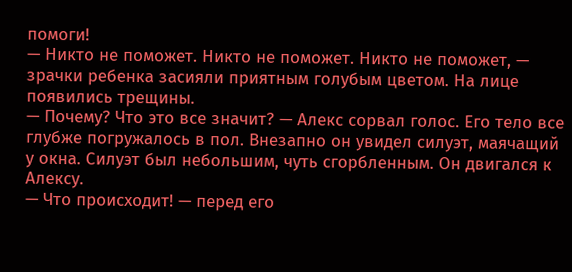помоги!
— Никто не поможет. Никто не поможет. Никто не поможет, — зрачки ребенка засияли приятным голубым цветом. На лице появились трещины.
— Почему? Что это все значит? — Алекс сорвал голос. Его тело все глубже погружалось в пол. Внезапно он увидел силуэт, маячащий у окна. Силуэт был небольшим, чуть сгорбленным. Он двигался к Алексу.
— Что происходит! — перед его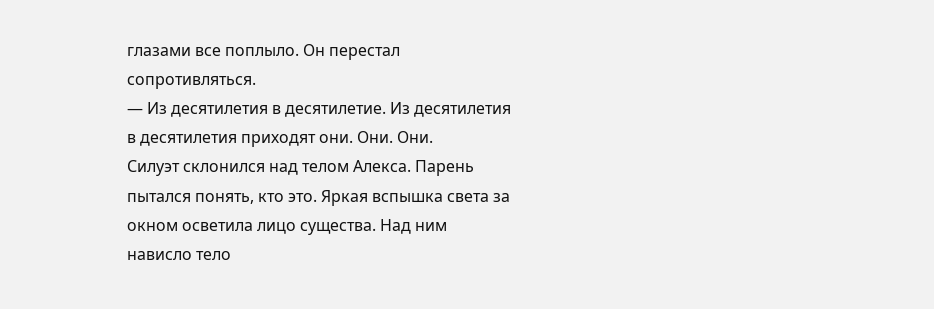глазами все поплыло. Он перестал сопротивляться.
— Из десятилетия в десятилетие. Из десятилетия в десятилетия приходят они. Они. Они.
Силуэт склонился над телом Алекса. Парень пытался понять, кто это. Яркая вспышка света за окном осветила лицо существа. Над ним нависло тело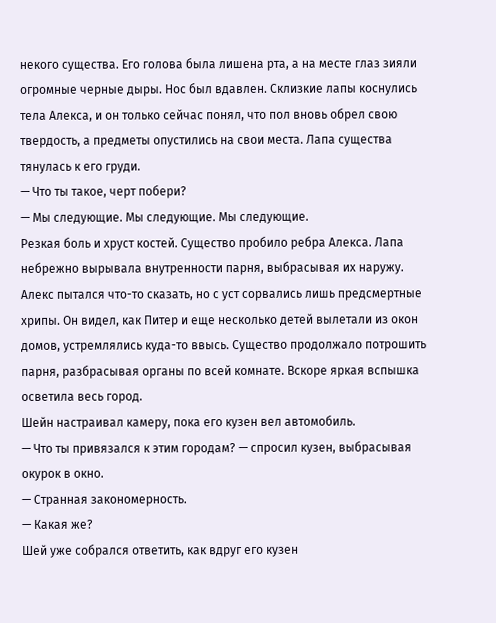некого существа. Его голова была лишена рта, а на месте глаз зияли огромные черные дыры. Нос был вдавлен. Склизкие лапы коснулись тела Алекса, и он только сейчас понял, что пол вновь обрел свою твердость, а предметы опустились на свои места. Лапа существа тянулась к его груди.
— Что ты такое, черт побери?
— Мы следующие. Мы следующие. Мы следующие.
Резкая боль и хруст костей. Существо пробило ребра Алекса. Лапа небрежно вырывала внутренности парня, выбрасывая их наружу. Алекс пытался что-то сказать, но с уст сорвались лишь предсмертные хрипы. Он видел, как Питер и еще несколько детей вылетали из окон домов, устремлялись куда-то ввысь. Существо продолжало потрошить парня, разбрасывая органы по всей комнате. Вскоре яркая вспышка осветила весь город.
Шейн настраивал камеру, пока его кузен вел автомобиль.
— Что ты привязался к этим городам? — спросил кузен, выбрасывая окурок в окно.
— Странная закономерность.
— Какая же?
Шей уже собрался ответить, как вдруг его кузен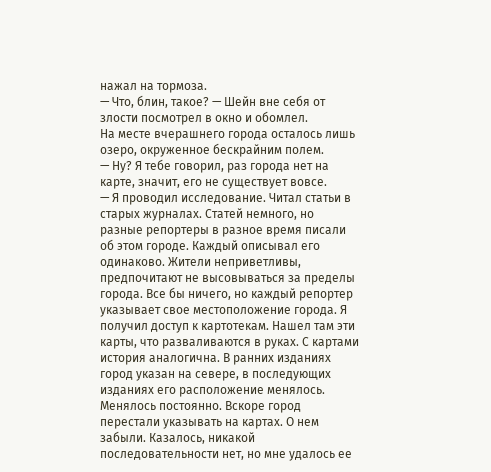нажал на тормоза.
— Что, блин, такое? — Шейн вне себя от злости посмотрел в окно и обомлел.
На месте вчерашнего города осталось лишь озеро, окруженное бескрайним полем.
— Ну? Я тебе говорил, раз города нет на карте, значит, его не существует вовсе.
— Я проводил исследование. Читал статьи в старых журналах. Статей немного, но разные репортеры в разное время писали об этом городе. Каждый описывал его одинаково. Жители неприветливы, предпочитают не высовываться за пределы города. Все бы ничего, но каждый репортер указывает свое местоположение города. Я получил доступ к картотекам. Нашел там эти карты, что разваливаются в руках. С картами история аналогична. В ранних изданиях город указан на севере, в последующих изданиях его расположение менялось. Менялось постоянно. Вскоре город перестали указывать на картах. О нем забыли. Казалось, никакой последовательности нет, но мне удалось ее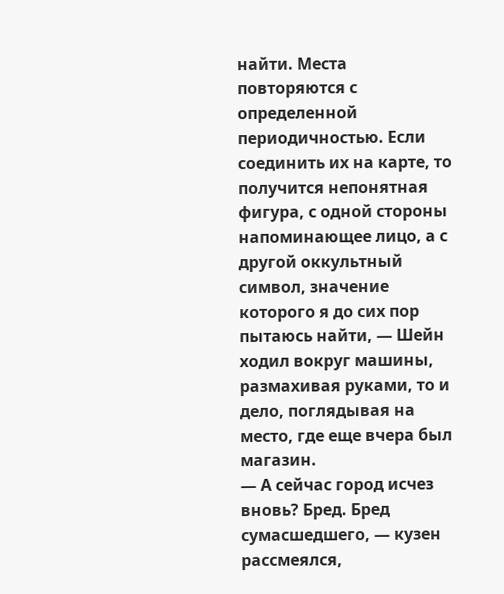найти. Места повторяются с определенной периодичностью. Если соединить их на карте, то получится непонятная фигура, с одной стороны напоминающее лицо, а с другой оккультный символ, значение которого я до сих пор пытаюсь найти, — Шейн ходил вокруг машины, размахивая руками, то и дело, поглядывая на место, где еще вчера был магазин.
— А сейчас город исчез вновь? Бред. Бред сумасшедшего, — кузен рассмеялся,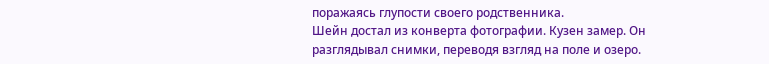поражаясь глупости своего родственника.
Шейн достал из конверта фотографии. Кузен замер. Он разглядывал снимки, переводя взгляд на поле и озеро.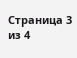Страница 3 из 4